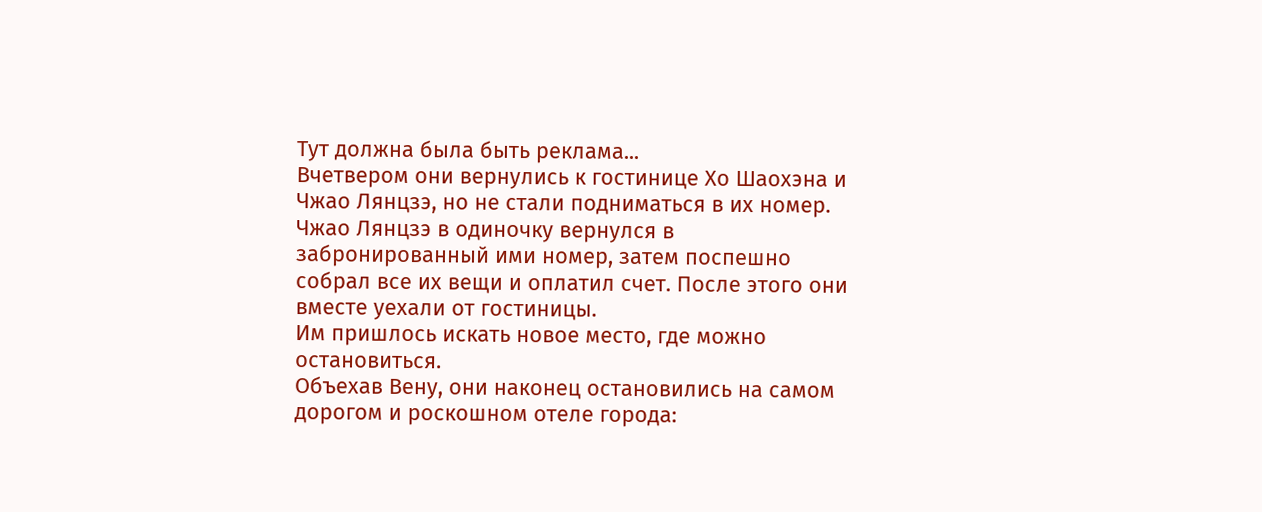Тут должна была быть реклама...
Вчетвером они вернулись к гостинице Хо Шаохэна и Чжао Лянцзэ, но не стали подниматься в их номер.
Чжао Лянцзэ в одиночку вернулся в забронированный ими номер, затем поспешно собрал все их вещи и оплатил счет. После этого они вместе уехали от гостиницы.
Им пришлось искать новое место, где можно остановиться.
Объехав Вену, они наконец остановились на самом дорогом и роскошном отеле города: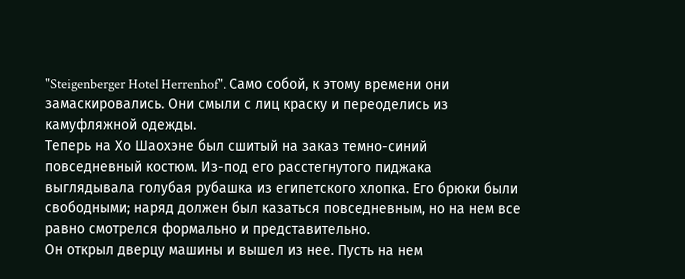"Steigenberger Hotel Herrenhof". Само собой, к этому времени они замаскировались. Они смыли с лиц краску и переоделись из камуфляжной одежды.
Теперь на Хо Шаохэне был сшитый на заказ темно-синий повседневный костюм. Из-под его расстегнутого пиджака выглядывала голубая рубашка из египетского хлопка. Его брюки были свободными; наряд должен был казаться повседневным, но на нем все равно смотрелся формально и представительно.
Он открыл дверцу машины и вышел из нее. Пусть на нем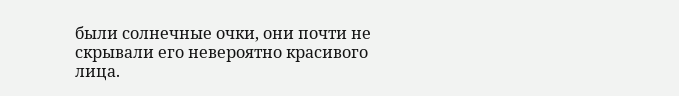были солнечные очки, они почти не скрывали его невероятно красивого лица.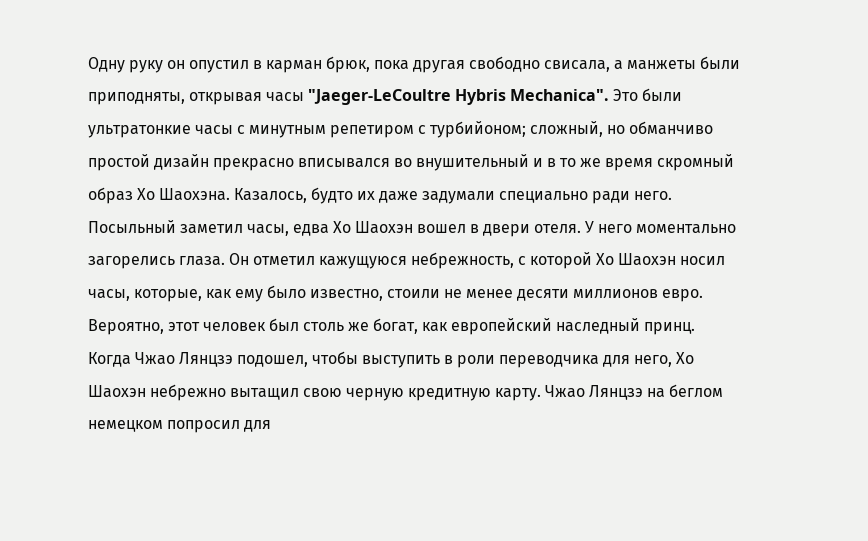Одну руку он опустил в карман брюк, пока другая свободно свисала, а манжеты были приподняты, открывая часы "Jaeger-LeCoultre Hybris Mechanica". Это были ультратонкие часы с минутным репетиром с турбийоном; сложный, но обманчиво простой дизайн прекрасно вписывался во внушительный и в то же время скромный образ Хо Шаохэна. Казалось, будто их даже задумали специально ради него.
Посыльный заметил часы, едва Хо Шаохэн вошел в двери отеля. У него моментально загорелись глаза. Он отметил кажущуюся небрежность, с которой Хо Шаохэн носил часы, которые, как ему было известно, стоили не менее десяти миллионов евро. Вероятно, этот человек был столь же богат, как европейский наследный принц.
Когда Чжао Лянцзэ подошел, чтобы выступить в роли переводчика для него, Хо Шаохэн небрежно вытащил свою черную кредитную карту. Чжао Лянцзэ на беглом немецком попросил для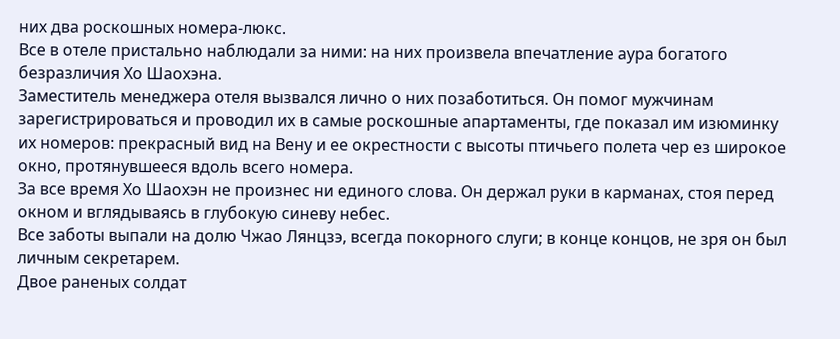них два роскошных номера-люкс.
Все в отеле пристально наблюдали за ними: на них произвела впечатление аура богатого безразличия Хо Шаохэна.
Заместитель менеджера отеля вызвался лично о них позаботиться. Он помог мужчинам зарегистрироваться и проводил их в самые роскошные апартаменты, где показал им изюминку их номеров: прекрасный вид на Вену и ее окрестности с высоты птичьего полета чер ез широкое окно, протянувшееся вдоль всего номера.
За все время Хо Шаохэн не произнес ни единого слова. Он держал руки в карманах, стоя перед окном и вглядываясь в глубокую синеву небес.
Все заботы выпали на долю Чжао Лянцзэ, всегда покорного слуги; в конце концов, не зря он был личным секретарем.
Двое раненых солдат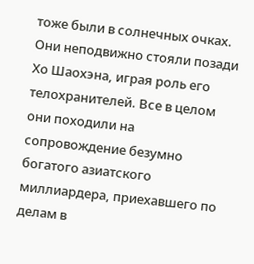тоже были в солнечных очках. Они неподвижно стояли позади Хо Шаохэна, играя роль его телохранителей. Все в целом они походили на сопровождение безумно богатого азиатского миллиардера, приехавшего по делам в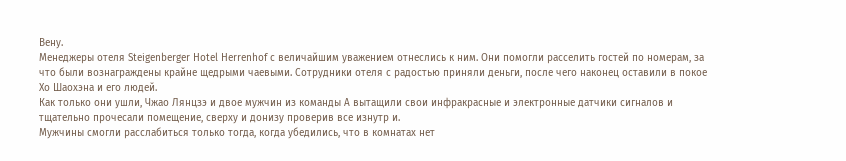Вену.
Менеджеры отеля Steigenberger Hotel Herrenhof с величайшим уважением отнеслись к ним. Они помогли расселить гостей по номерам, за что были вознаграждены крайне щедрыми чаевыми. Сотрудники отеля с радостью приняли деньги, после чего наконец оставили в покое Хо Шаохэна и его людей.
Как только они ушли, Чжао Лянцзэ и двое мужчин из команды А вытащили свои инфракрасные и электронные датчики сигналов и тщательно прочесали помещение, сверху и донизу проверив все изнутр и.
Мужчины смогли расслабиться только тогда, когда убедились, что в комнатах нет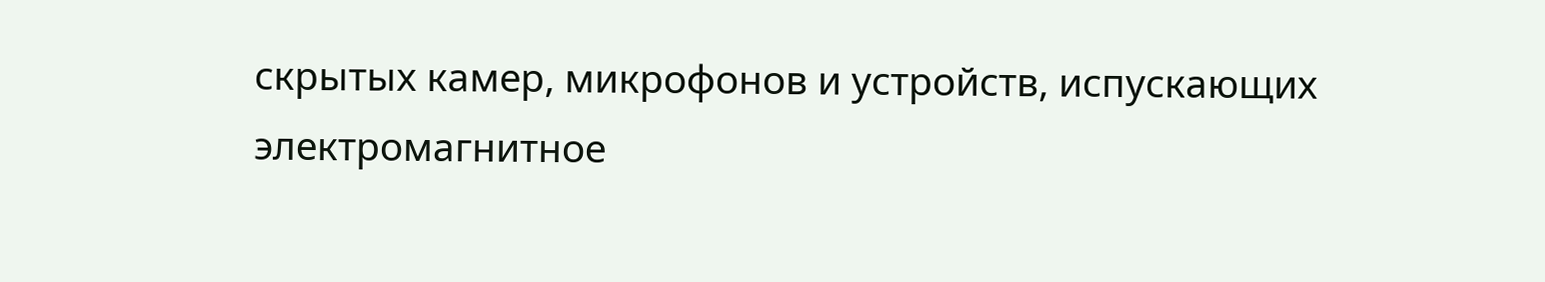скрытых камер, микрофонов и устройств, испускающих электромагнитное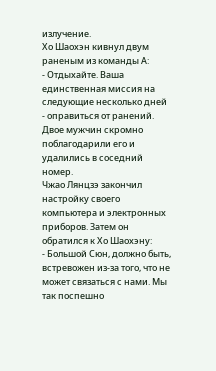излучение.
Хо Шаохэн кивнул двум раненым из команды А:
- Отдыхайте. Ваша единственная миссия на следующие несколько дней - оправиться от ранений.
Двое мужчин скромно поблагодарили его и удалились в соседний номер.
Чжао Лянцзэ закончил настройку своего компьютера и электронных приборов. Затем он обратился к Хо Шаохэну:
- Большой Сюн, должно быть, встревожен из-за того, что не может связаться с нами. Мы так поспешно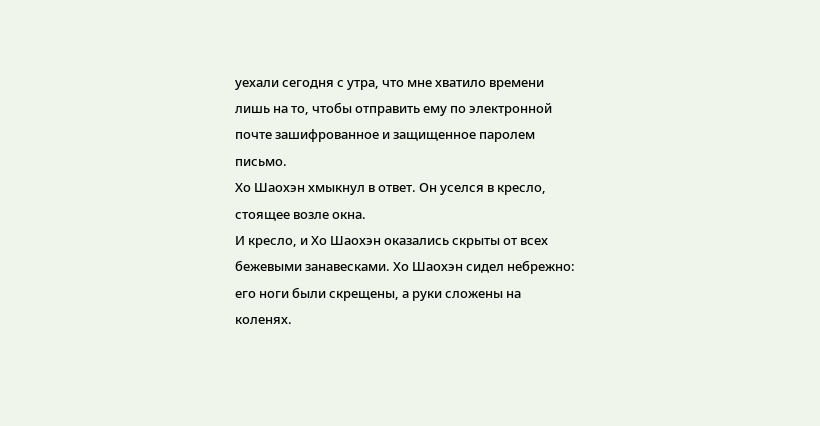уехали сегодня с утра, что мне хватило времени лишь на то, чтобы отправить ему по электронной почте зашифрованное и защищенное паролем письмо.
Хо Шаохэн хмыкнул в ответ. Он уселся в кресло, стоящее возле окна.
И кресло, и Хо Шаохэн оказались скрыты от всех бежевыми занавесками. Хо Шаохэн сидел небрежно: его ноги были скрещены, а руки сложены на коленях.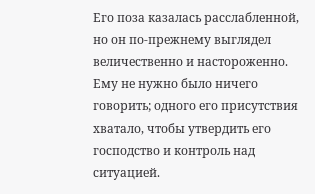Его поза казалась расслабленной, но он по-прежнему выглядел величественно и настороженно. Ему не нужно было ничего говорить; одного его присутствия хватало, чтобы утвердить его господство и контроль над ситуацией.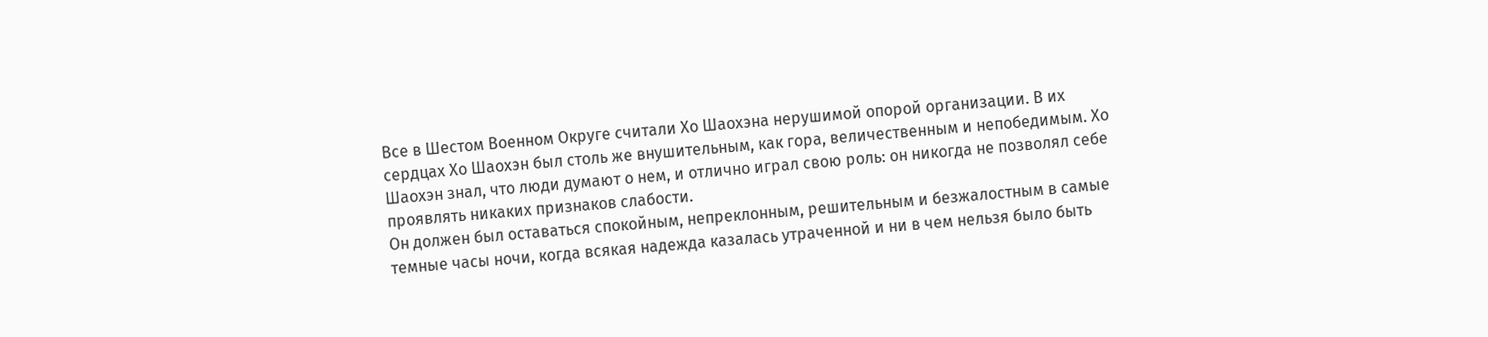Все в Шестом Военном Округе считали Хо Шаохэна нерушимой опорой организации. В их сердцах Хо Шаохэн был столь же внушительным, как гора, величественным и непобедимым. Хо Шаохэн знал, что люди думают о нем, и отлично играл свою роль: он никогда не позволял себе проявлять никаких признаков слабости.
Он должен был оставаться спокойным, непреклонным, решительным и безжалостным в самые темные часы ночи, когда всякая надежда казалась утраченной и ни в чем нельзя было быть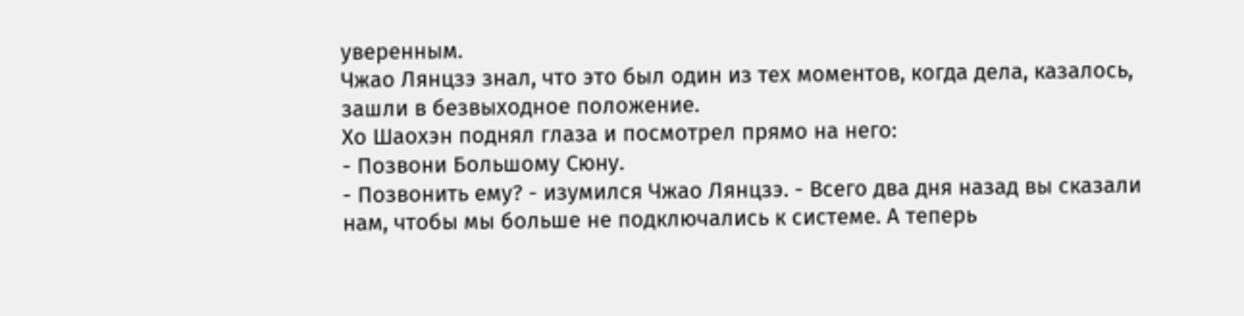уверенным.
Чжао Лянцзэ знал, что это был один из тех моментов, когда дела, казалось, зашли в безвыходное положение.
Хо Шаохэн поднял глаза и посмотрел прямо на него:
- Позвони Большому Сюну.
- Позвонить ему? - изумился Чжао Лянцзэ. - Всего два дня назад вы сказали нам, чтобы мы больше не подключались к системе. А теперь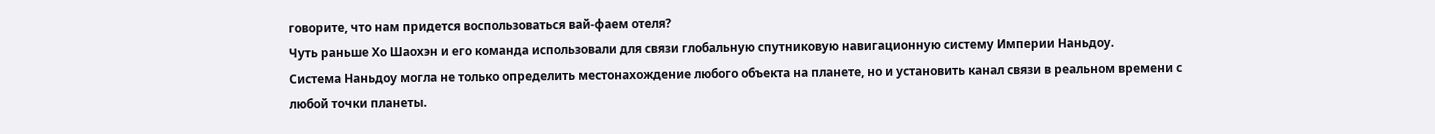говорите, что нам придется воспользоваться вай-фаем отеля?
Чуть раньше Хо Шаохэн и его команда использовали для связи глобальную спутниковую навигационную систему Империи Наньдоу.
Система Наньдоу могла не только определить местонахождение любого объекта на планете, но и установить канал связи в реальном времени с любой точки планеты.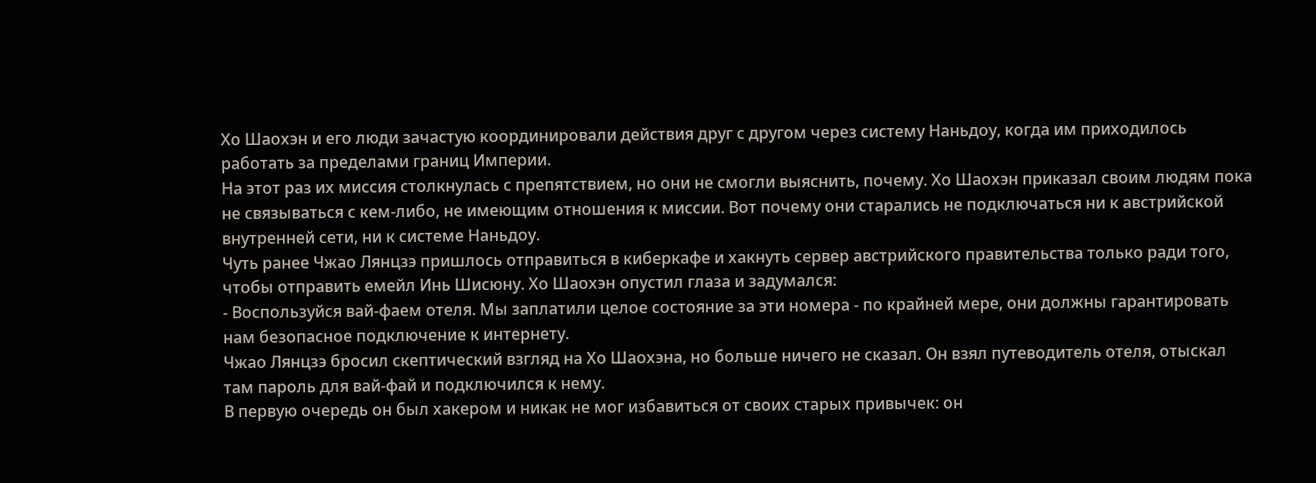Хо Шаохэн и его люди зачастую координировали действия друг с другом через систему Наньдоу, когда им приходилось работать за пределами границ Империи.
На этот раз их миссия столкнулась с препятствием, но они не смогли выяснить, почему. Хо Шаохэн приказал своим людям пока не связываться с кем-либо, не имеющим отношения к миссии. Вот почему они старались не подключаться ни к австрийской внутренней сети, ни к системе Наньдоу.
Чуть ранее Чжао Лянцзэ пришлось отправиться в киберкафе и хакнуть сервер австрийского правительства только ради того, чтобы отправить емейл Инь Шисюну. Хо Шаохэн опустил глаза и задумался:
- Воспользуйся вай-фаем отеля. Мы заплатили целое состояние за эти номера - по крайней мере, они должны гарантировать нам безопасное подключение к интернету.
Чжао Лянцзэ бросил скептический взгляд на Хо Шаохэна, но больше ничего не сказал. Он взял путеводитель отеля, отыскал там пароль для вай-фай и подключился к нему.
В первую очередь он был хакером и никак не мог избавиться от своих старых привычек: он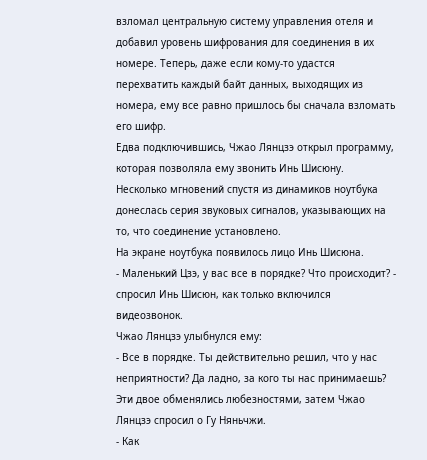взломал центральную систему управления отеля и добавил уровень шифрования для соединения в их номере. Теперь, даже если кому-то удастся перехватить каждый байт данных, выходящих из номера, ему все равно пришлось бы сначала взломать его шифр.
Едва подключившись, Чжао Лянцзэ открыл программу, которая позволяла ему звонить Инь Шисюну.
Несколько мгновений спустя из динамиков ноутбука донеслась серия звуковых сигналов, указывающих на то, что соединение установлено.
На экране ноутбука появилось лицо Инь Шисюна.
- Маленький Цзэ, у вас все в порядке? Что происходит? - спросил Инь Шисюн, как только включился видеозвонок.
Чжао Лянцзэ улыбнулся ему:
- Все в порядке. Ты действительно решил, что у нас неприятности? Да ладно, за кого ты нас принимаешь?
Эти двое обменялись любезностями, затем Чжао Лянцзэ спросил о Гу Няньчжи.
- Как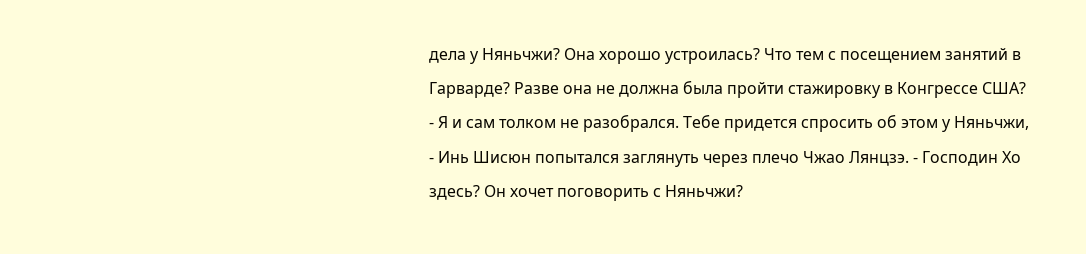дела у Няньчжи? Она хорошо устроилась? Что тем с посещением занятий в Гарварде? Разве она не должна была пройти стажировку в Конгрессе США?
- Я и сам толком не разобрался. Тебе придется спросить об этом у Няньчжи, - Инь Шисюн попытался заглянуть через плечо Чжао Лянцзэ. - Господин Хо здесь? Он хочет поговорить с Няньчжи?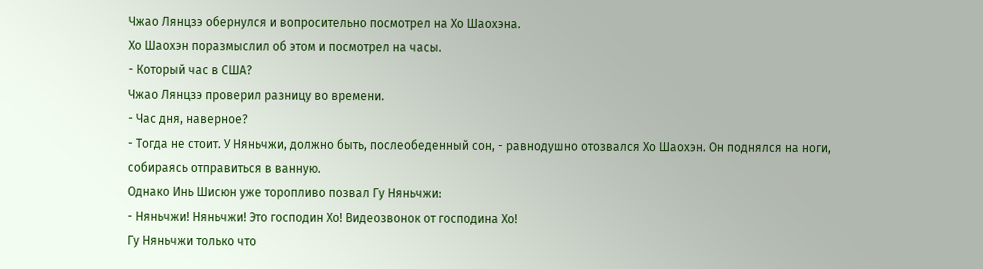Чжао Лянцзэ обернулся и вопросительно посмотрел на Хо Шаохэна.
Хо Шаохэн поразмыслил об этом и посмотрел на часы.
- Который час в США?
Чжао Лянцзэ проверил разницу во времени.
- Час дня, наверное?
- Тогда не стоит. У Няньчжи, должно быть, послеобеденный сон, - равнодушно отозвался Хо Шаохэн. Он поднялся на ноги, собираясь отправиться в ванную.
Однако Инь Шисюн уже торопливо позвал Гу Няньчжи:
- Няньчжи! Няньчжи! Это господин Хо! Видеозвонок от господина Хо!
Гу Няньчжи только что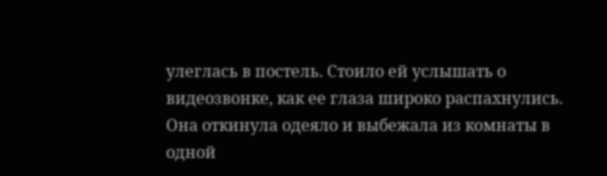улеглась в постель. Стоило ей услышать о видеозвонке, как ее глаза широко распахнулись. Она откинула одеяло и выбежала из комнаты в одной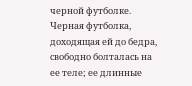черной футболке.
Черная футболка, доходящая ей до бедра, свободно болталась на ее теле; ее длинные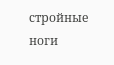стройные ноги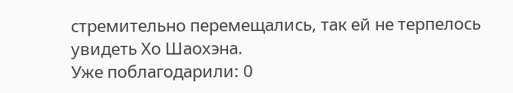стремительно перемещались, так ей не терпелось увидеть Хо Шаохэна.
Уже поблагодарили: 0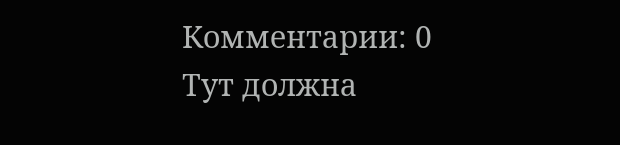Комментарии: 0
Тут должна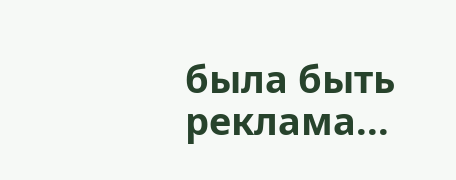была быть реклама...